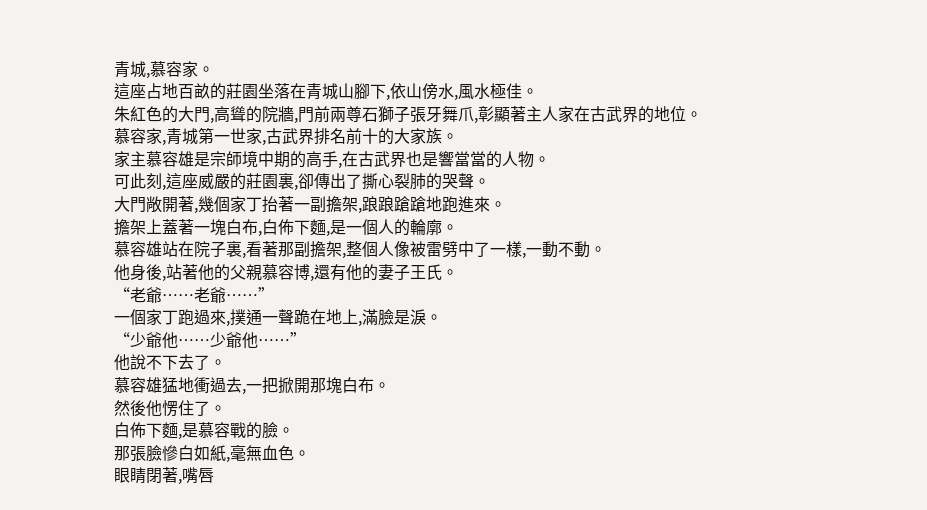青城,慕容家。
這座占地百畝的莊園坐落在青城山腳下,依山傍水,風水極佳。
朱紅色的大門,高聳的院牆,門前兩尊石獅子張牙舞爪,彰顯著主人家在古武界的地位。
慕容家,青城第一世家,古武界排名前十的大家族。
家主慕容雄是宗師境中期的高手,在古武界也是響當當的人物。
可此刻,這座威嚴的莊園裏,卻傳出了撕心裂肺的哭聲。
大門敞開著,幾個家丁抬著一副擔架,踉踉蹌蹌地跑進來。
擔架上蓋著一塊白布,白佈下麵,是一個人的輪廓。
慕容雄站在院子裏,看著那副擔架,整個人像被雷劈中了一樣,一動不動。
他身後,站著他的父親慕容博,還有他的妻子王氏。
“老爺……老爺……”
一個家丁跑過來,撲通一聲跪在地上,滿臉是淚。
“少爺他……少爺他……”
他說不下去了。
慕容雄猛地衝過去,一把掀開那塊白布。
然後他愣住了。
白佈下麵,是慕容戰的臉。
那張臉慘白如紙,毫無血色。
眼睛閉著,嘴唇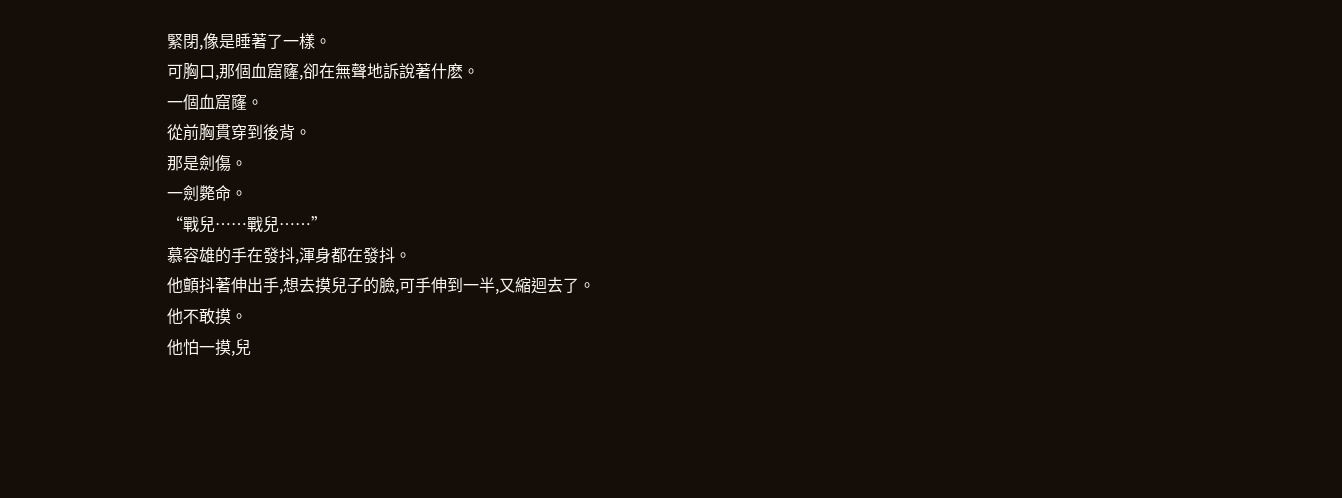緊閉,像是睡著了一樣。
可胸口,那個血窟窿,卻在無聲地訴說著什麽。
一個血窟窿。
從前胸貫穿到後背。
那是劍傷。
一劍斃命。
“戰兒……戰兒……”
慕容雄的手在發抖,渾身都在發抖。
他顫抖著伸出手,想去摸兒子的臉,可手伸到一半,又縮迴去了。
他不敢摸。
他怕一摸,兒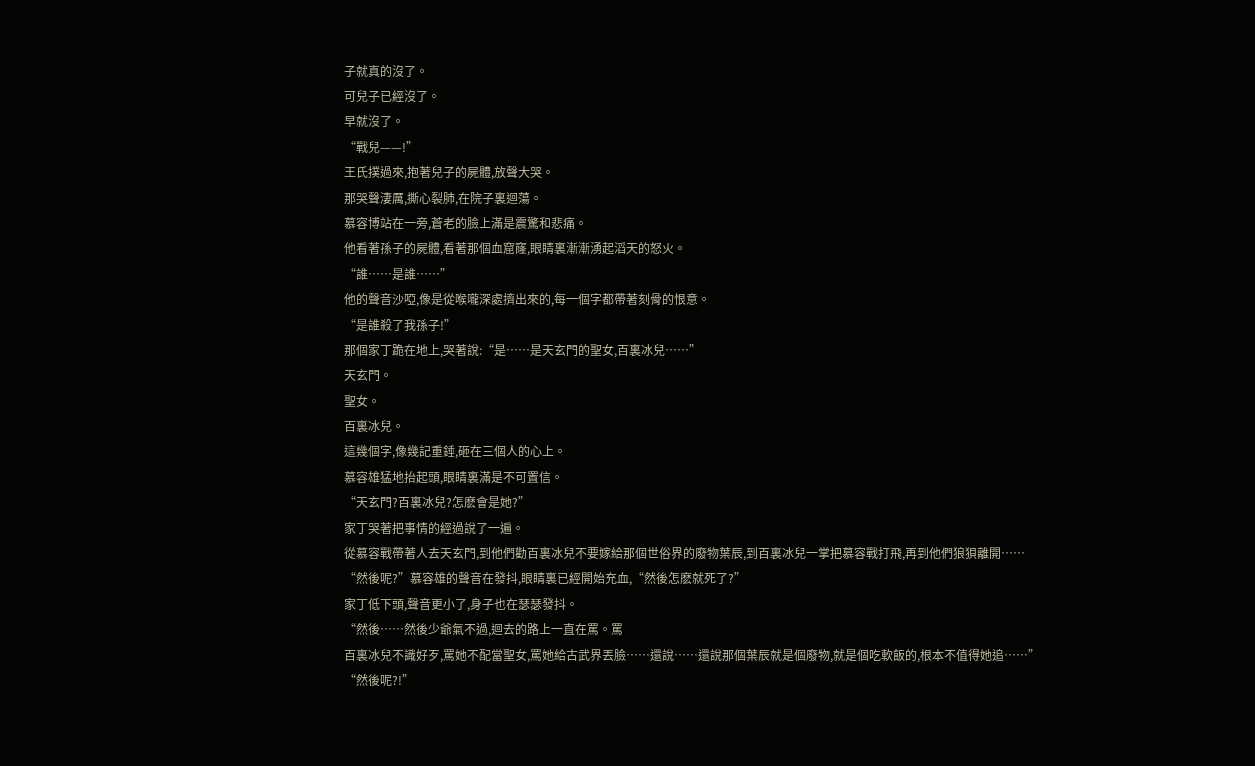子就真的沒了。
可兒子已經沒了。
早就沒了。
“戰兒——!”
王氏撲過來,抱著兒子的屍體,放聲大哭。
那哭聲淒厲,撕心裂肺,在院子裏迴蕩。
慕容博站在一旁,蒼老的臉上滿是震驚和悲痛。
他看著孫子的屍體,看著那個血窟窿,眼睛裏漸漸湧起滔天的怒火。
“誰……是誰……”
他的聲音沙啞,像是從喉嚨深處擠出來的,每一個字都帶著刻骨的恨意。
“是誰殺了我孫子!”
那個家丁跪在地上,哭著說:“是……是天玄門的聖女,百裏冰兒……”
天玄門。
聖女。
百裏冰兒。
這幾個字,像幾記重錘,砸在三個人的心上。
慕容雄猛地抬起頭,眼睛裏滿是不可置信。
“天玄門?百裏冰兒?怎麽會是她?”
家丁哭著把事情的經過說了一遍。
從慕容戰帶著人去天玄門,到他們勸百裏冰兒不要嫁給那個世俗界的廢物葉辰,到百裏冰兒一掌把慕容戰打飛,再到他們狼狽離開……
“然後呢?”慕容雄的聲音在發抖,眼睛裏已經開始充血,“然後怎麽就死了?”
家丁低下頭,聲音更小了,身子也在瑟瑟發抖。
“然後……然後少爺氣不過,迴去的路上一直在罵。罵
百裏冰兒不識好歹,罵她不配當聖女,罵她給古武界丟臉……還說……還說那個葉辰就是個廢物,就是個吃軟飯的,根本不值得她追……”
“然後呢?!”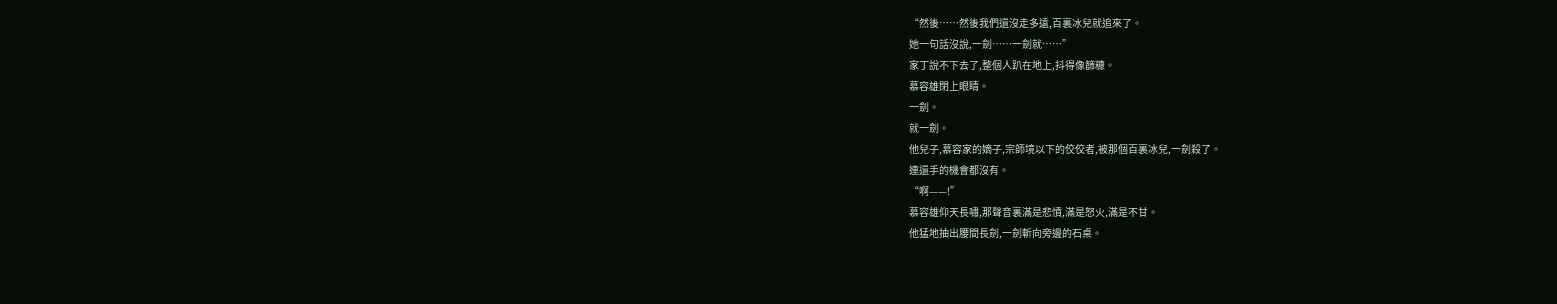“然後……然後我們還沒走多遠,百裏冰兒就追來了。
她一句話沒說,一劍……一劍就……”
家丁說不下去了,整個人趴在地上,抖得像篩糠。
慕容雄閉上眼睛。
一劍。
就一劍。
他兒子,慕容家的嫡子,宗師境以下的佼佼者,被那個百裏冰兒,一劍殺了。
連還手的機會都沒有。
“啊——!”
慕容雄仰天長嘯,那聲音裏滿是悲憤,滿是怒火,滿是不甘。
他猛地抽出腰間長劍,一劍斬向旁邊的石桌。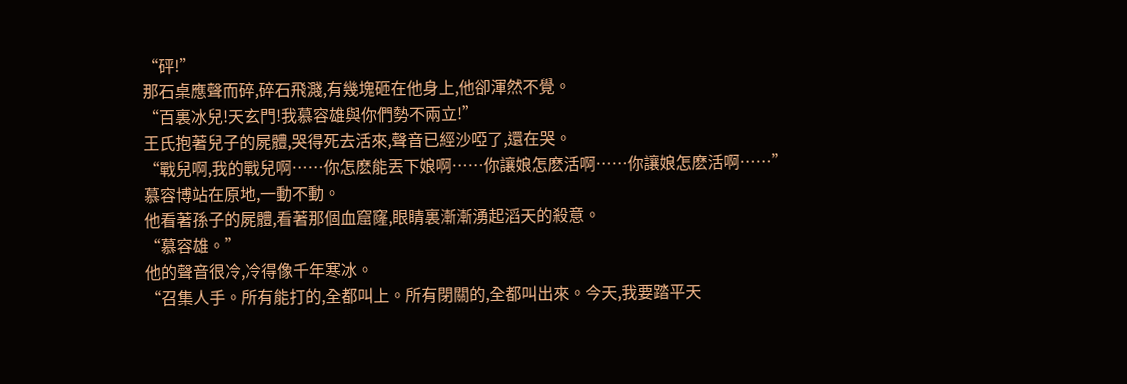“砰!”
那石桌應聲而碎,碎石飛濺,有幾塊砸在他身上,他卻渾然不覺。
“百裏冰兒!天玄門!我慕容雄與你們勢不兩立!”
王氏抱著兒子的屍體,哭得死去活來,聲音已經沙啞了,還在哭。
“戰兒啊,我的戰兒啊……你怎麽能丟下娘啊……你讓娘怎麽活啊……你讓娘怎麽活啊……”
慕容博站在原地,一動不動。
他看著孫子的屍體,看著那個血窟窿,眼睛裏漸漸湧起滔天的殺意。
“慕容雄。”
他的聲音很冷,冷得像千年寒冰。
“召集人手。所有能打的,全都叫上。所有閉關的,全都叫出來。今天,我要踏平天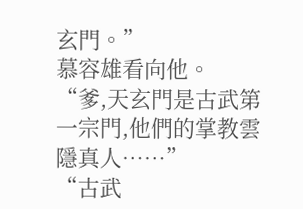玄門。”
慕容雄看向他。
“爹,天玄門是古武第一宗門,他們的掌教雲隱真人……”
“古武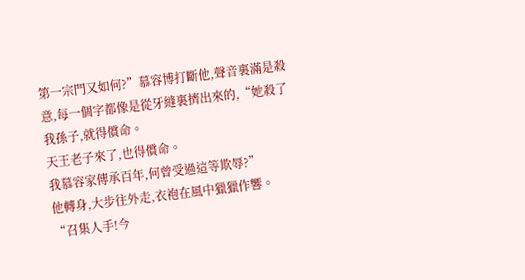第一宗門又如何?”慕容博打斷他,聲音裏滿是殺意,每一個字都像是從牙縫裏擠出來的,“她殺了我孫子,就得償命。
天王老子來了,也得償命。
我慕容家傳承百年,何曾受過這等欺辱?”
他轉身,大步往外走,衣袍在風中獵獵作響。
“召集人手!今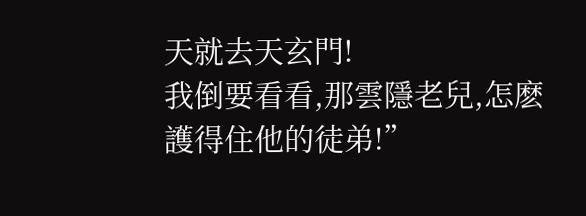天就去天玄門!
我倒要看看,那雲隱老兒,怎麽護得住他的徒弟!”